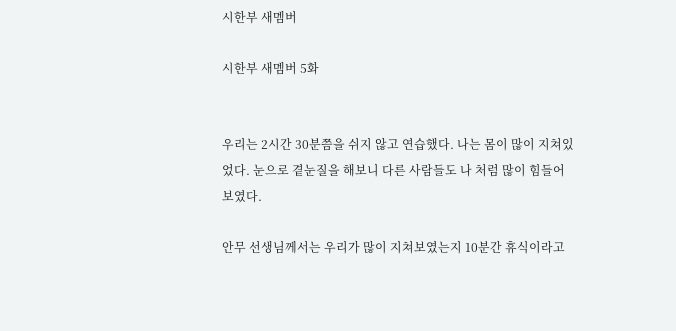시한부 새멤버

시한부 새멤버 5화


우리는 2시간 30분쯤을 쉬지 않고 연습했다. 나는 몸이 많이 지쳐있었다. 눈으로 곁눈질을 해보니 다른 사람들도 나 처럼 많이 힘들어 보였다.

안무 선생님께서는 우리가 많이 지쳐보였는지 10분간 휴식이라고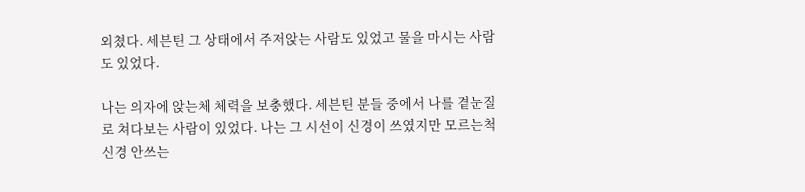외쳤다. 세븐틴 그 상태에서 주저앉는 사람도 있었고 물을 마시는 사람도 있었다.

나는 의자에 앉는체 체력을 보충했다. 세븐틴 분들 중에서 나를 곁눈질로 쳐다보는 사람이 있었다. 나는 그 시선이 신경이 쓰였지만 모르는척 신경 안쓰는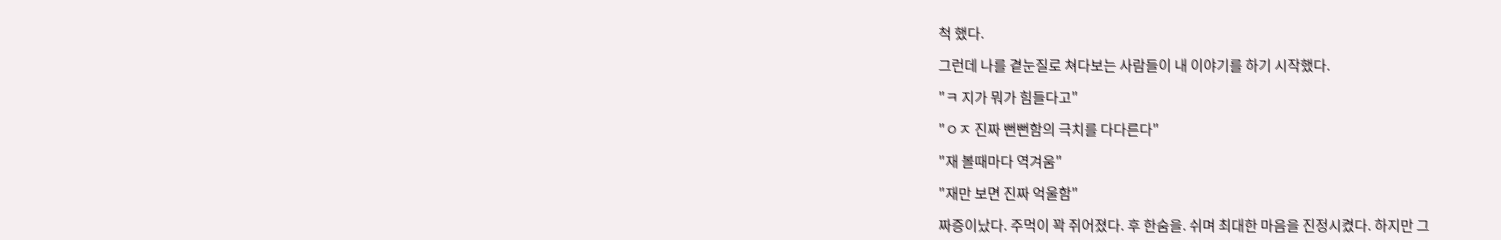척 했다.

그런데 나를 곁눈질로 쳐다보는 사람들이 내 이야기를 하기 시작했다.

"ㅋ 지가 뭐가 힘들다고"

"ㅇㅈ 진짜 뻔뻔함의 극치를 다다른다"

"재 볼때마다 역겨움"

"재만 보면 진짜 억울함"

짜증이났다. 주먹이 꽉 쥐어졌다. 후 한숨을. 쉬며 최대한 마음을 진정시켰다. 하지만 그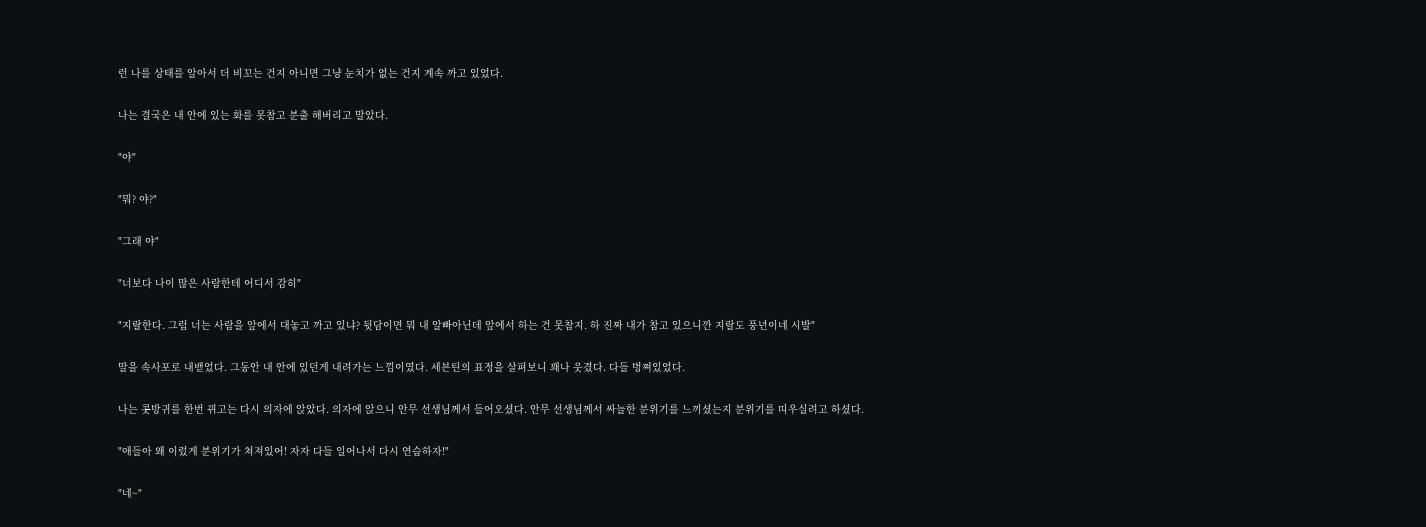런 나를 상태를 알아서 더 비꼬는 건지 아니면 그냥 눈치가 없는 건지 계속 까고 있었다.

나는 결국은 내 안에 있는 화를 못참고 분출 해버리고 말았다.

"야"

"뭐? 야?"

"그래 야"

"너보다 나이 많은 사람한테 어디서 감히"

"지랄한다. 그럼 너는 사람을 앞에서 대놓고 까고 있냐? 뒷담이면 뭐 내 알빠아닌데 앞에서 하는 건 못참지. 하 진짜 내가 참고 있으니깐 지랄도 풍년이네 시발"

말을 속사포로 내밷었다. 그동안 내 안에 있던게 내려가는 느낌이였다. 세븐틴의 표정을 살펴보니 꽤나 웃겼다. 다들 벙쪄있었다.

나는 콧방귀를 한번 뀌고는 다시 의자에 앉았다. 의자에 앉으니 안무 선생님께서 들어오셨다. 안무 선생님께서 싸늘한 분위기를 느끼셨는지 분위기를 띠우실려고 하셨다.

"애들아 왜 이렀게 분위기가 쳐져있어! 자자 다들 일어나서 다시 연습하자!"

"네~"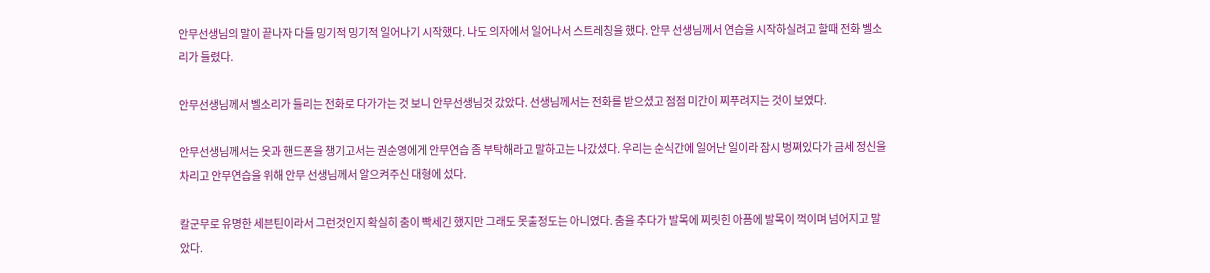안무선생님의 말이 끝나자 다들 밍기적 밍기적 일어나기 시작했다. 나도 의자에서 일어나서 스트레칭을 했다. 안무 선생님께서 연습을 시작하실려고 할때 전화 벨소리가 들렸다.

안무선생님께서 벨소리가 들리는 전화로 다가가는 것 보니 안무선생님것 갔았다. 선생님께서는 전화를 받으셨고 점점 미간이 찌푸려지는 것이 보였다.

안무선생님께서는 옷과 핸드폰을 챙기고서는 권순영에게 안무연습 좀 부탁해라고 말하고는 나갔셨다. 우리는 순식간에 일어난 일이라 잠시 벙쪄있다가 금세 정신을 차리고 안무연습을 위해 안무 선생님께서 알으켜주신 대형에 섰다.

칼군무로 유명한 세븐틴이라서 그런것인지 확실히 춤이 빡세긴 했지만 그래도 못출정도는 아니였다. 춤을 추다가 발목에 찌릿힌 아픔에 발목이 꺽이며 넘어지고 말았다.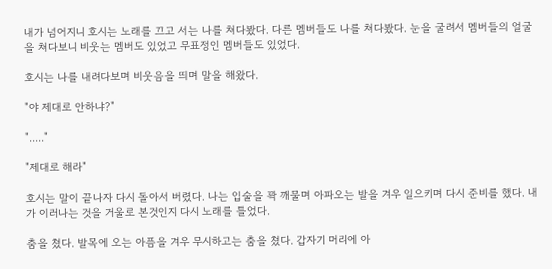내가 넘어지니 호시는 노래를 끄고 서는 나를 쳐다봤다. 다른 멤버들도 나를 쳐다봤다. 눈을 굴려서 멤버들의 얼굴을 쳐다보니 비웃는 멤버도 있었고 무표정인 멤버들도 있었다.

호시는 나를 내려다보며 비웃음을 띄며 말을 해왔다.

"야 제대로 안하냐?"

"....."

"제대로 해라"

호시는 말이 끝나자 다시 돌아서 버렸다. 나는 입술을 꽉 깨물며 아파오는 발을 겨우 일으키며 다시 준비를 했다. 내가 이러나는 것을 거울로 본것인지 다시 노래를 틀었다.

춤을 쳤다. 발목에 오는 아픔을 겨우 무시하고는 춤을 쳤다. 갑자기 머리에 아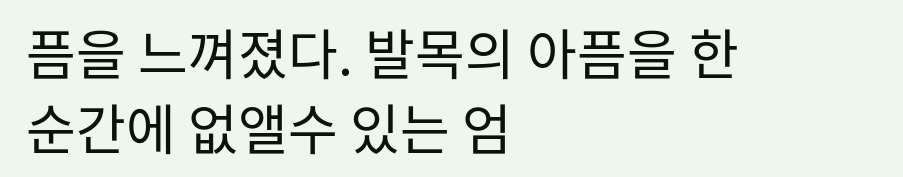픔을 느껴졌다. 발목의 아픔을 한순간에 없앨수 있는 엄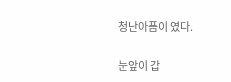청난아픔이 였다.

눈앞이 갑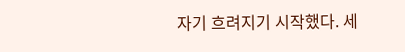자기 흐려지기 시작했다. 세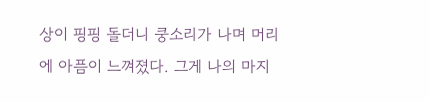상이 핑핑 돌더니 쿵소리가 나며 머리에 아픔이 느껴졌다. 그게 나의 마지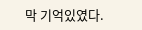막 기억있였다.